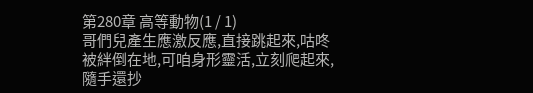第280章 高等動物(1 / 1)
哥們兒產生應激反應,直接跳起來,咕咚被絆倒在地,可咱身形靈活,立刻爬起來,隨手還抄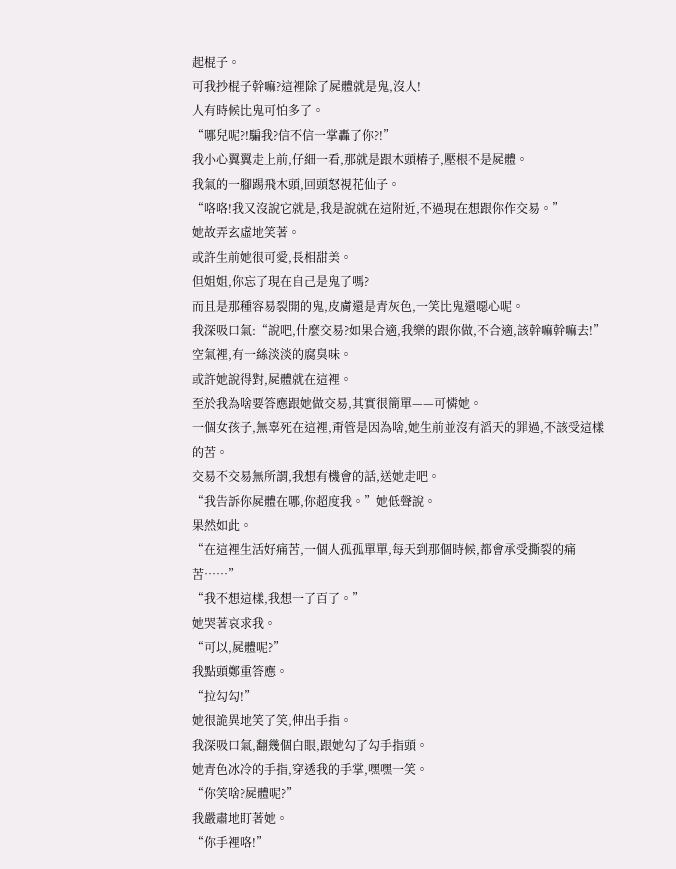起棍子。
可我抄棍子幹嘛?這裡除了屍體就是鬼,沒人!
人有時候比鬼可怕多了。
“哪兒呢?!騙我?信不信一掌轟了你?!”
我小心翼翼走上前,仔細一看,那就是跟木頭樁子,壓根不是屍體。
我氣的一腳踢飛木頭,回頭怒視花仙子。
“咯咯!我又沒說它就是,我是說就在這附近,不過現在想跟你作交易。”
她故弄玄虛地笑著。
或許生前她很可愛,長相甜美。
但姐姐,你忘了現在自己是鬼了嗎?
而且是那種容易裂開的鬼,皮膚還是青灰色,一笑比鬼還噁心呢。
我深吸口氣:“說吧,什麼交易?如果合適,我樂的跟你做,不合適,該幹嘛幹嘛去!”
空氣裡,有一絲淡淡的腐臭味。
或許她說得對,屍體就在這裡。
至於我為啥要答應跟她做交易,其實很簡單——可憐她。
一個女孩子,無辜死在這裡,甭管是因為啥,她生前並沒有滔天的罪過,不該受這樣的苦。
交易不交易無所謂,我想有機會的話,送她走吧。
“我告訴你屍體在哪,你超度我。”她低聲說。
果然如此。
“在這裡生活好痛苦,一個人孤孤單單,每天到那個時候,都會承受撕裂的痛苦……”
“我不想這樣,我想一了百了。”
她哭著哀求我。
“可以,屍體呢?”
我點頭鄭重答應。
“拉勾勾!”
她很詭異地笑了笑,伸出手指。
我深吸口氣,翻幾個白眼,跟她勾了勾手指頭。
她青色冰冷的手指,穿透我的手掌,嘿嘿一笑。
“你笑啥?屍體呢?”
我嚴肅地盯著她。
“你手裡咯!”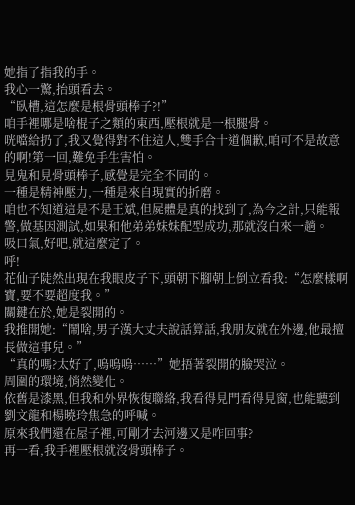她指了指我的手。
我心一驚,抬頭看去。
“臥槽,這怎麼是根骨頭棒子?!”
咱手裡哪是啥棍子之類的東西,壓根就是一根腿骨。
咣噹給扔了,我又覺得對不住這人,雙手合十道個歉,咱可不是故意的啊!第一回,難免手生害怕。
見鬼和見骨頭棒子,感覺是完全不同的。
一種是精神壓力,一種是來自現實的折磨。
咱也不知道這是不是王斌,但屍體是真的找到了,為今之計,只能報警,做基因測試,如果和他弟弟妹妹配型成功,那就沒白來一趟。
吸口氣,好吧,就這麼定了。
呼!
花仙子陡然出現在我眼皮子下,頭朝下腳朝上倒立看我:“怎麼樣啊寶,要不要超度我。”
關鍵在於,她是裂開的。
我推開她:“鬧啥,男子漢大丈夫說話算話,我朋友就在外邊,他最擅長做這事兒。”
“真的嗎?太好了,嗚嗚嗚……”她捂著裂開的臉哭泣。
周圍的環境,悄然變化。
依舊是漆黑,但我和外界恢復聯絡,我看得見門看得見窗,也能聽到劉文龍和楊曉玲焦急的呼喊。
原來我們還在屋子裡,可剛才去河邊又是咋回事?
再一看,我手裡壓根就沒骨頭棒子。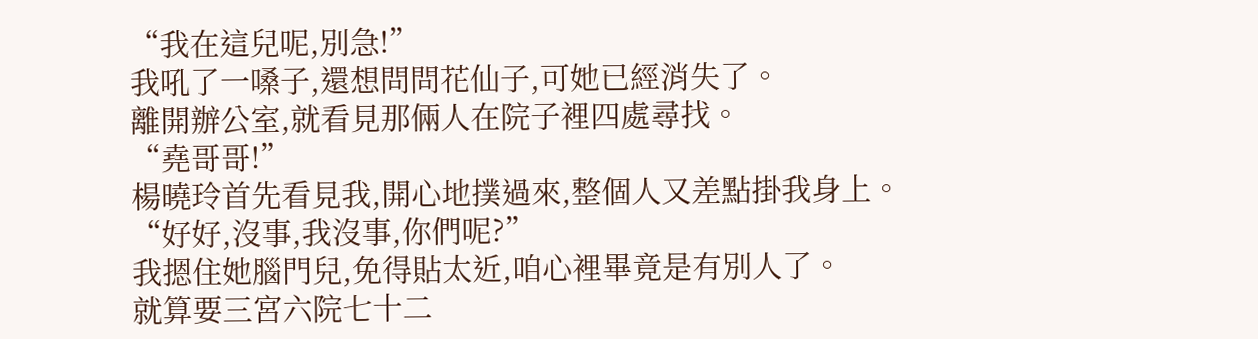“我在這兒呢,別急!”
我吼了一嗓子,還想問問花仙子,可她已經消失了。
離開辦公室,就看見那倆人在院子裡四處尋找。
“堯哥哥!”
楊曉玲首先看見我,開心地撲過來,整個人又差點掛我身上。
“好好,沒事,我沒事,你們呢?”
我摁住她腦門兒,免得貼太近,咱心裡畢竟是有別人了。
就算要三宮六院七十二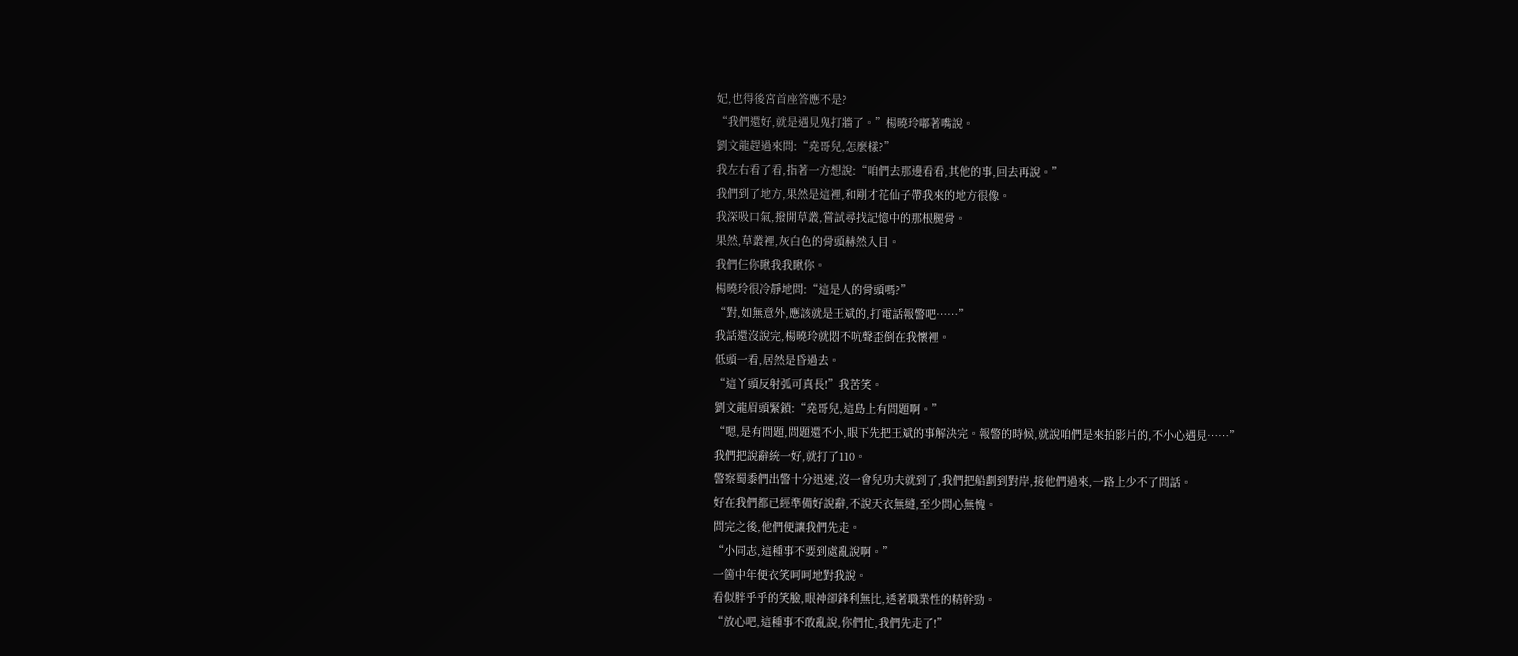妃,也得後宮首座答應不是?
“我們還好,就是遇見鬼打牆了。”楊曉玲嘟著嘴說。
劉文龍趕過來問:“堯哥兒,怎麼樣?”
我左右看了看,指著一方想說:“咱們去那邊看看,其他的事,回去再說。”
我們到了地方,果然是這裡,和剛才花仙子帶我來的地方很像。
我深吸口氣,撥開草叢,嘗試尋找記憶中的那根腿骨。
果然,草叢裡,灰白色的骨頭赫然入目。
我們仨你瞅我我瞅你。
楊曉玲很冷靜地問:“這是人的骨頭嗎?”
“對,如無意外,應該就是王斌的,打電話報警吧……”
我話還沒說完,楊曉玲就悶不吭聲歪倒在我懷裡。
低頭一看,居然是昏過去。
“這丫頭反射弧可真長!”我苦笑。
劉文龍眉頭緊鎖:“堯哥兒,這島上有問題啊。”
“嗯,是有問題,問題還不小,眼下先把王斌的事解決完。報警的時候,就說咱們是來拍影片的,不小心遇見……”
我們把說辭統一好,就打了110。
警察蜀黍們出警十分迅速,沒一會兒功夫就到了,我們把船劃到對岸,接他們過來,一路上少不了問話。
好在我們都已經準備好說辭,不說天衣無縫,至少問心無愧。
問完之後,他們便讓我們先走。
“小同志,這種事不要到處亂說啊。”
一箇中年便衣笑呵呵地對我說。
看似胖乎乎的笑臉,眼神卻鋒利無比,透著職業性的精幹勁。
“放心吧,這種事不敢亂說,你們忙,我們先走了!”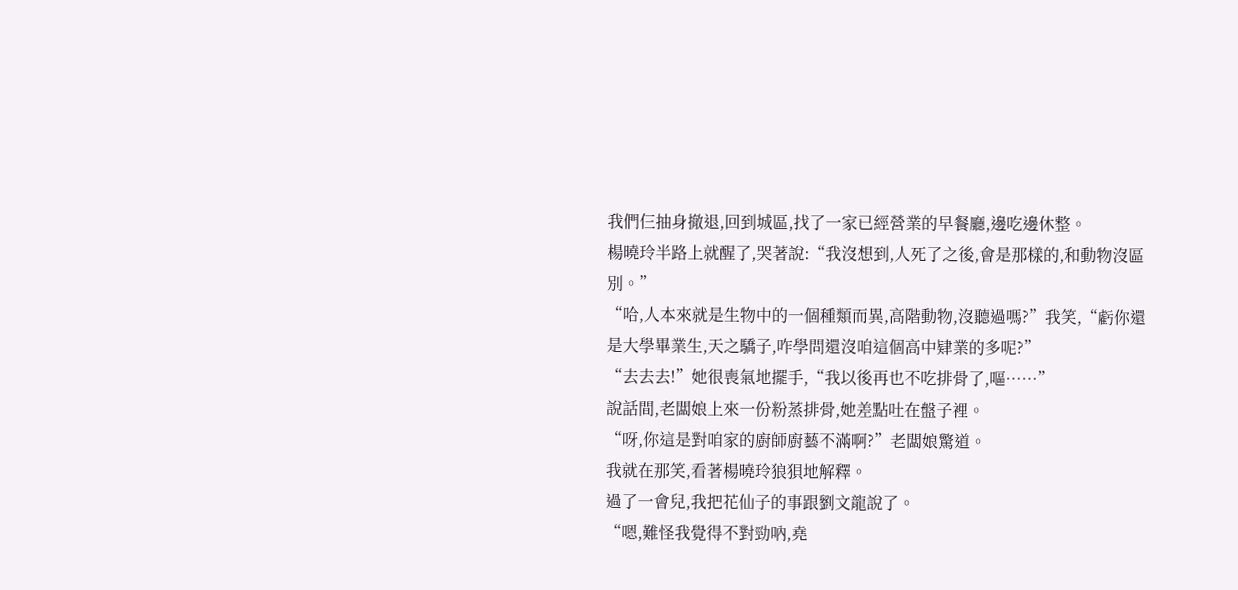我們仨抽身撤退,回到城區,找了一家已經營業的早餐廳,邊吃邊休整。
楊曉玲半路上就醒了,哭著說:“我沒想到,人死了之後,會是那樣的,和動物沒區別。”
“哈,人本來就是生物中的一個種類而異,高階動物,沒聽過嗎?”我笑,“虧你還是大學畢業生,天之驕子,咋學問還沒咱這個高中肄業的多呢?”
“去去去!”她很喪氣地擺手,“我以後再也不吃排骨了,嘔……”
說話間,老闆娘上來一份粉蒸排骨,她差點吐在盤子裡。
“呀,你這是對咱家的廚師廚藝不滿啊?”老闆娘驚道。
我就在那笑,看著楊曉玲狼狽地解釋。
過了一會兒,我把花仙子的事跟劉文龍說了。
“嗯,難怪我覺得不對勁吶,堯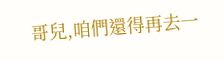哥兒,咱們還得再去一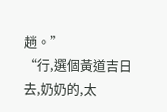趟。”
“行,選個黃道吉日去,奶奶的,太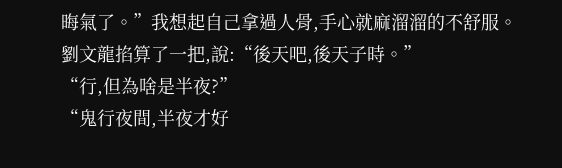晦氣了。”我想起自己拿過人骨,手心就麻溜溜的不舒服。
劉文龍掐算了一把,說:“後天吧,後天子時。”
“行,但為啥是半夜?”
“鬼行夜間,半夜才好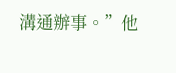溝通辦事。”他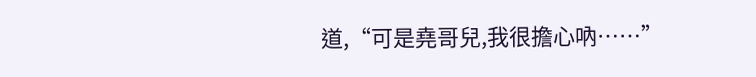道,“可是堯哥兒,我很擔心吶……”